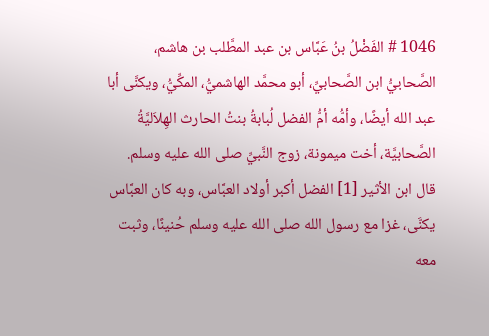1046 # الفَضْلُ بنُ عَبَّاس بن عبد المطَّلب بن هاشم، الصَّحابيُّ ابن الصَّحابيِّ، أبو محمَّد الهاشميُّ، المكِّيُّ، ويكنَّى أبا عبد الله أيضًا، وأمُّه أمُّ الفضل لُبابةُ بنتُ الحارث الهِلاَليَّةُ الصَّحابيَّة، أخت ميمونة، زوج النَّبيِّ صلى الله عليه وسلم.
قال ابن الأثير [1] الفضل أكبر أولاد العبَّاس، وبه كان العبَّاس يكنَّى، غزا مع رسول الله صلى الله عليه وسلم حُنينًا، وثبت معه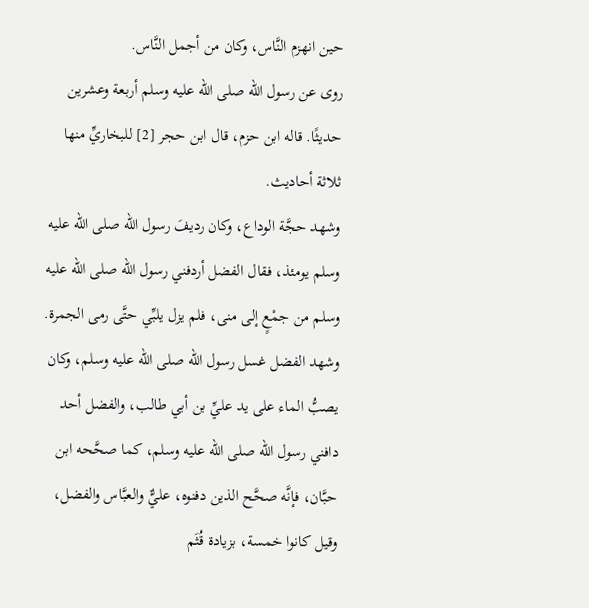حين انهزم النَّاس، وكان من أجمل النَّاس.
روى عن رسول الله صلى الله عليه وسلم أربعة وعشرين حديثًا. قاله ابن حزم، قال ابن حجر [2] للبخاريِّ منها ثلاثة أحاديث.
وشهد حجَّة الوداع، وكان رديفَ رسول الله صلى الله عليه وسلم يومئذ، فقال الفضل أردفني رسول الله صلى الله عليه وسلم من جمْعٍ إلى منى، فلم يزل يلبِّي حتَّى رمى الجمرة.
وشهد الفضل غسل رسول الله صلى الله عليه وسلم، وكان يصبُّ الماء على يد عليِّ بن أبي طالب، والفضل أحد دافني رسول الله صلى الله عليه وسلم، كما صحَّحه ابن حبَّان، فإنَّه صحَّح الذين دفنوه، عليٌّ والعبَّاس والفضل، وقيل كانوا خمسة، بزيادة قُثَم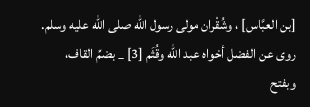[بن العبَّاس] ، وشُقْران مولى رسول الله صلى الله عليه وسلم.
روى عن الفضل أخواه عبد الله وقُثَم [3] _ بضمِّ القاف، وبفتح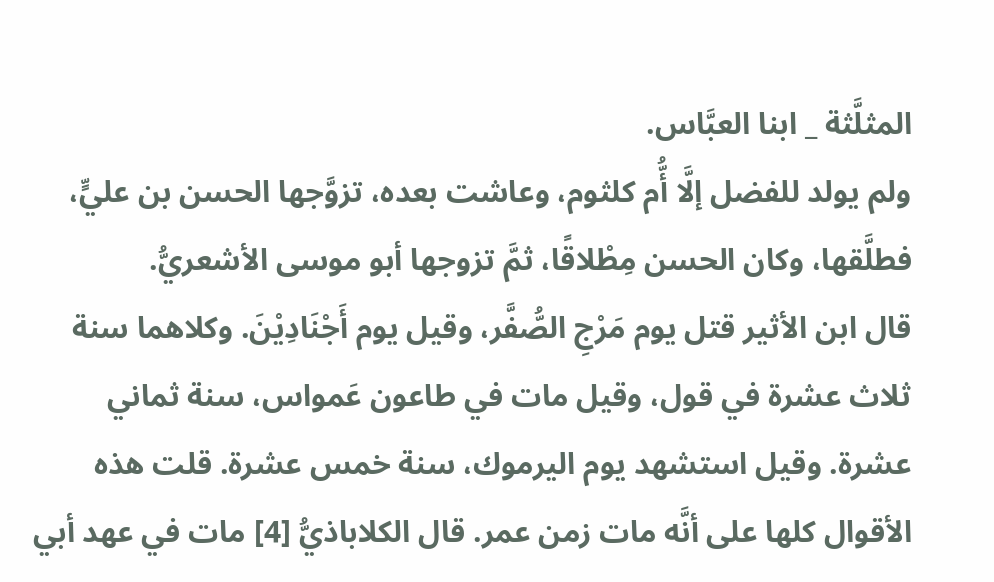المثلَّثة _ ابنا العبَّاس.
ولم يولد للفضل إلَّا أُّم كلثوم، وعاشت بعده، تزوَّجها الحسن بن عليٍّ، فطلَّقها، وكان الحسن مِطْلاقًا، ثمَّ تزوجها أبو موسى الأشعريُّ.
قال ابن الأثير قتل يوم مَرْجِ الصُّفَّر، وقيل يوم أَجْنَادِيْنَ. وكلاهما سنة ثلاث عشرة في قول، وقيل مات في طاعون عَمواس، سنة ثماني عشرة. وقيل استشهد يوم اليرموك، سنة خمس عشرة. قلت هذه الأقوال كلها على أنَّه مات زمن عمر. قال الكلاباذيُّ [4] مات في عهد أبي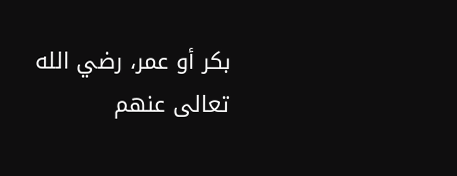بكر أو عمر، رضي الله تعالى عنهم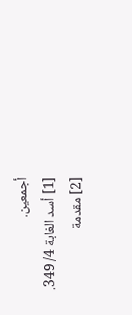أجمعين.
[1] أسد الغابة 4/ 349.
[2] مقدمة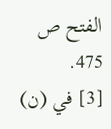الفتح ص 475.
[3] في (ن)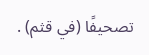تصحيفًا (في قثم) .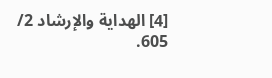[4] الهداية والإرشاد 2/ 605.